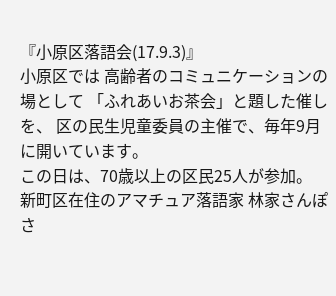『小原区落語会(17.9.3)』
小原区では 高齢者のコミュニケーションの場として 「ふれあいお茶会」と題した催しを、 区の民生児童委員の主催で、毎年9月に開いています。
この日は、70歳以上の区民25人が参加。
新町区在住のアマチュア落語家 林家さんぽさ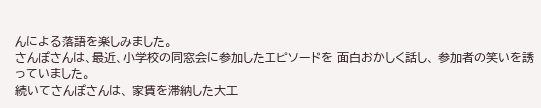んによる落語を楽しみました。
さんぽさんは、最近、小学校の同窓会に参加したエピソードを 面白おかしく話し、 参加者の笑いを誘っていました。
続いてさんぽさんは、 家賃を滞納した大工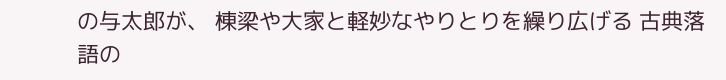の与太郎が、 棟梁や大家と軽妙なやりとりを繰り広げる 古典落語の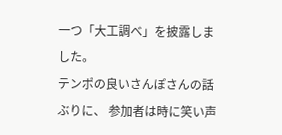一つ「大工調べ」を披露しました。
テンポの良いさんぽさんの話ぶりに、 参加者は時に笑い声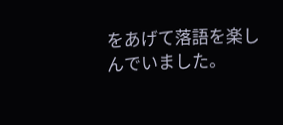をあげて落語を楽しんでいました。